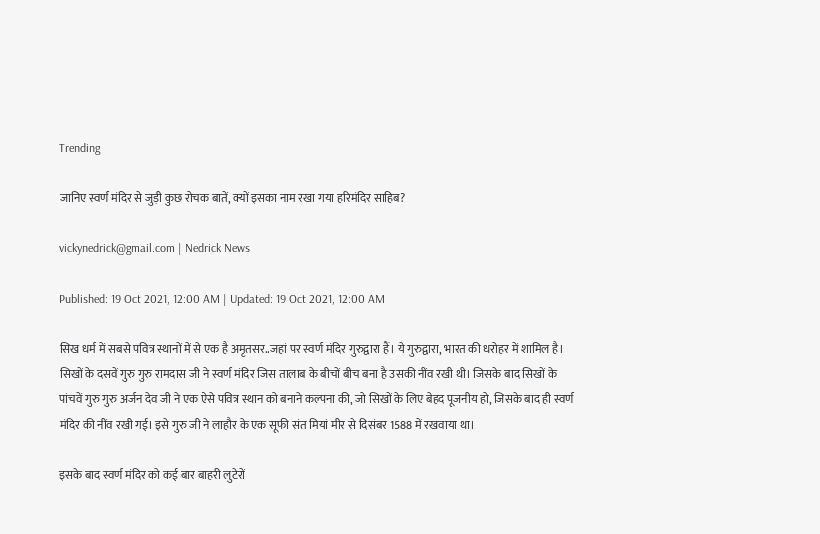Trending

जानिए स्वर्ण मंदिर से जुड़ी कुछ रोचक बातें, क्यों इसका नाम रखा गया हरिमंदिर साहिब?

vickynedrick@gmail.com | Nedrick News

Published: 19 Oct 2021, 12:00 AM | Updated: 19 Oct 2021, 12:00 AM

सिख धर्म में सबसे पवित्र स्थानों में से एक है अमृतसर..जहां पर स्वर्ण मंदिर गुरुद्वारा हैं। ये गुरुद्वारा, भारत की धरोहर में शामिल है। सिखों के दसवें गुरु गुरु रामदास जी ने स्वर्ण मंदिर जिस तालाब के बीचों बीच बना है उसकी नींव रखी थी। जिसके बाद सिखों के पांचवें गुरु गुरु अर्जन देव जी ने एक ऐसे पवित्र स्थान को बनाने कल्पना की, जो सिखों के लिए बेहद पूजनीय हो, जिसके बाद ही स्वर्ण मंदिर की नींव रखी गई। इसे गुरु जी ने लाहौर के एक सूफी संत मियां मीर से दिसंबर 1588 में रखवाया था।

इसके बाद स्वर्ण मंदिर को कई बार बाहरी लुटेरों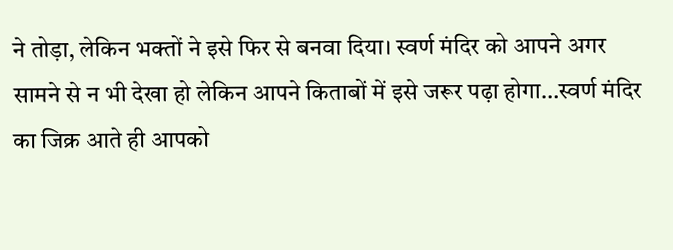ने तोड़ा, लेकिन भक्तों ने इसे फिर से बनवा दिया। स्वर्ण मंदिर को आपने अगर सामने से न भी देखा हो लेकिन आपने किताबों में इसे जरूर पढ़ा होगा…स्वर्ण मंदिर का जिक्र आते ही आपको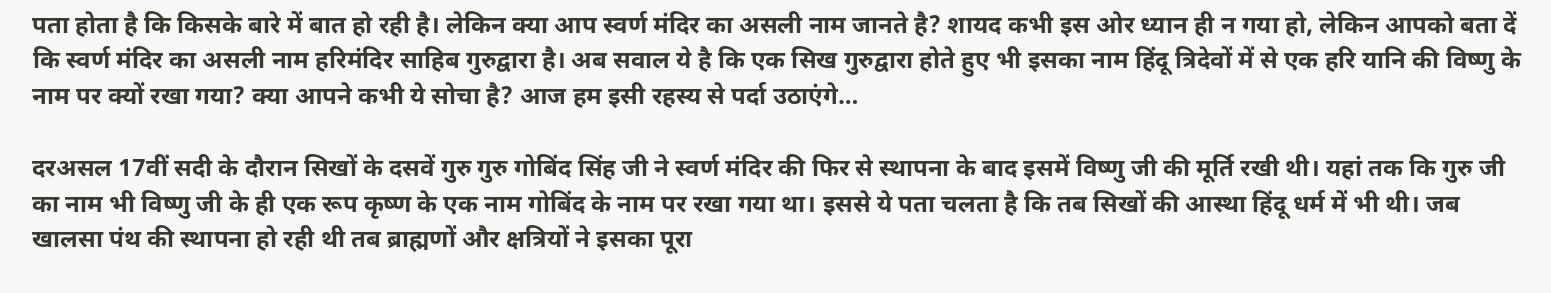पता होता है कि किसके बारे में बात हो रही है। लेकिन क्या आप स्वर्ण मंदिर का असली नाम जानते है? शायद कभी इस ओर ध्यान ही न गया हो, लेकिन आपको बता दें कि स्वर्ण मंदिर का असली नाम हरिमंदिर साहिब गुरुद्वारा है। अब सवाल ये है कि एक सिख गुरुद्वारा होते हुए भी इसका नाम हिंदू त्रिदेवों में से एक हरि यानि की विष्णु के नाम पर क्यों रखा गया? क्या आपने कभी ये सोचा है? आज हम इसी रहस्य से पर्दा उठाएंगे…

दरअसल 17वीं सदी के दौरान सिखों के दसवें गुरु गुरु गोबिंद सिंह जी ने स्वर्ण मंदिर की फिर से स्थापना के बाद इसमें विष्णु जी की मूर्ति रखी थी। यहां तक कि गुरु जी का नाम भी विष्णु जी के ही एक रूप कृष्ण के एक नाम गोबिंद के नाम पर रखा गया था। इससे ये पता चलता है कि तब सिखों की आस्था हिंदू धर्म में भी थी। जब खालसा पंथ की स्थापना हो रही थी तब ब्राह्मणों और क्षत्रियों ने इसका पूरा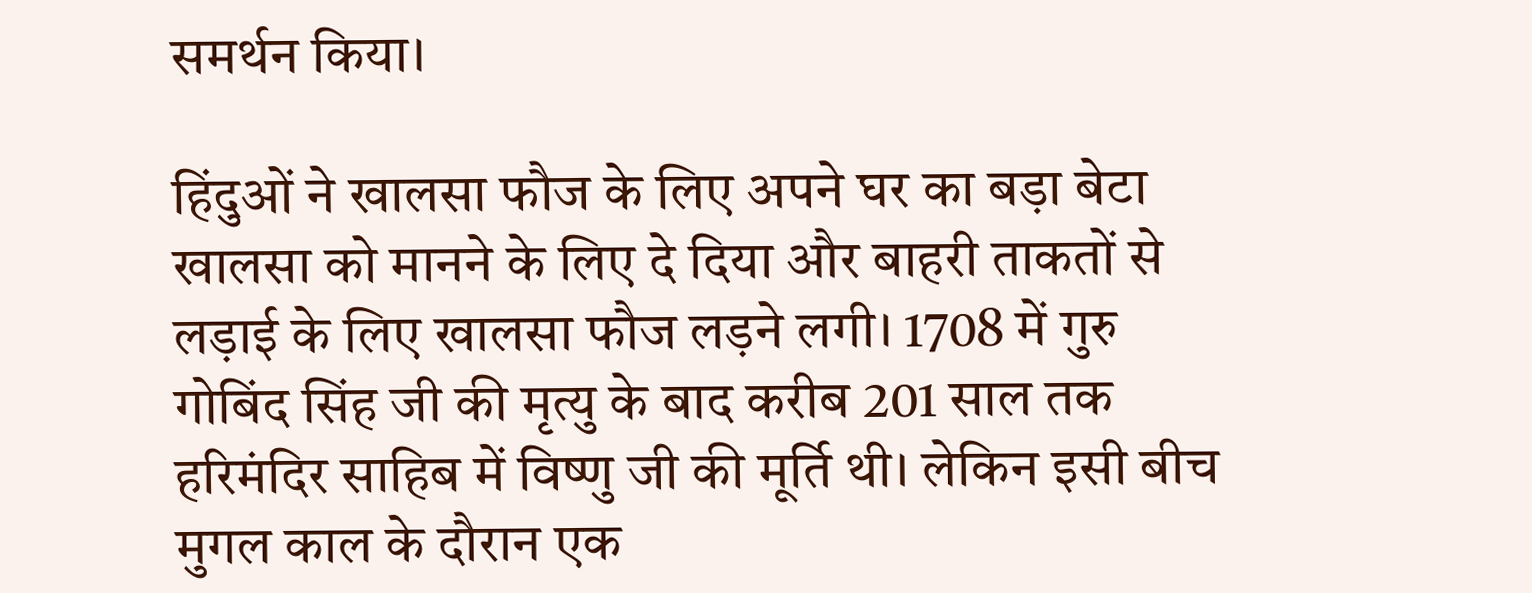समर्थन किया।

हिंदुओं ने खालसा फौज के लिए अपने घर का बड़ा बेटा खालसा को मानने के लिए दे दिया और बाहरी ताकतों से लड़ाई के लिए खालसा फौज लड़ने लगी। 1708 में गुरु गोबिंद सिंह जी की मृत्यु के बाद करीब 201 साल तक हरिमंदिर साहिब में विष्णु जी की मूर्ति थी। लेकिन इसी बीच मुगल काल के दौरान एक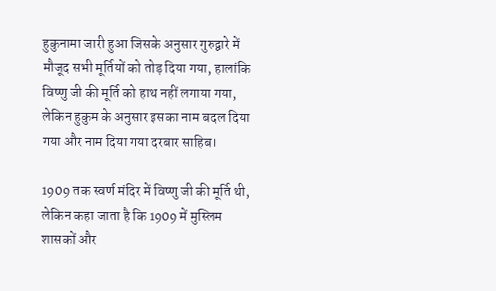हुकुनामा जारी हुआ जिसके अनुसार गुरुद्वारे में मौजूद सभी मूर्तियों को तोड़ दिया गया, हालांकि विष्णु जी की मूर्ति को हाथ नहीं लगाया गया, लेकिन हुकुम के अनुसार इसका नाम बदल दिया गया और नाम दिया गया दरबार साहिब।

1909 तक स्वर्ण मंदिर में विष्णु जी की मूर्ति थी, लेकिन कहा जाता है कि 1909 में मुस्लिम शासकों और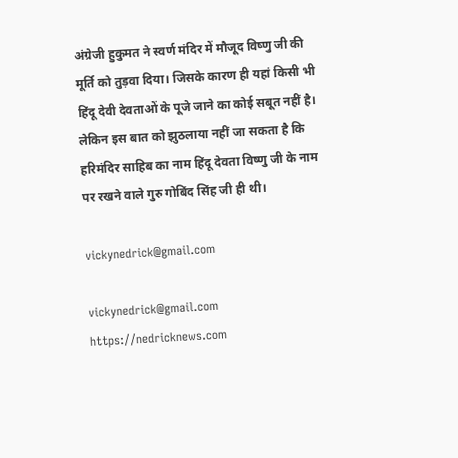अंग्रेजी हुकुमत ने स्वर्ण मंदिर में मौजूद विष्णु जी की मूर्ति को तुड़वा दिया। जिसके कारण ही यहां किसी भी हिंदू देवी देवताओं के पूजे जाने का कोई सबूत नहीं है। लेकिन इस बात को झुठलाया नहीं जा सकता है कि हरिमंदिर साहिब का नाम हिंदू देवता विष्णु जी के नाम पर रखने वाले गुरु गोबिंद सिंह जी ही थी।

vickynedrick@gmail.com

vickynedrick@gmail.com https://nedricknews.com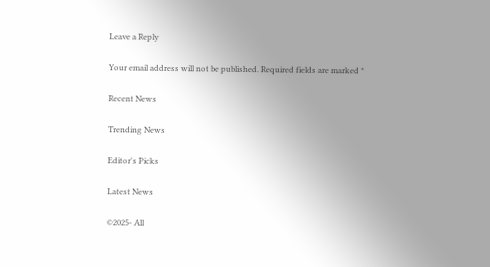Leave a Reply

Your email address will not be published. Required fields are marked *

Recent News

Trending News

Editor's Picks

Latest News

©2025- All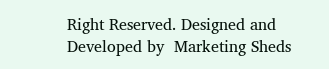Right Reserved. Designed and Developed by  Marketing Sheds